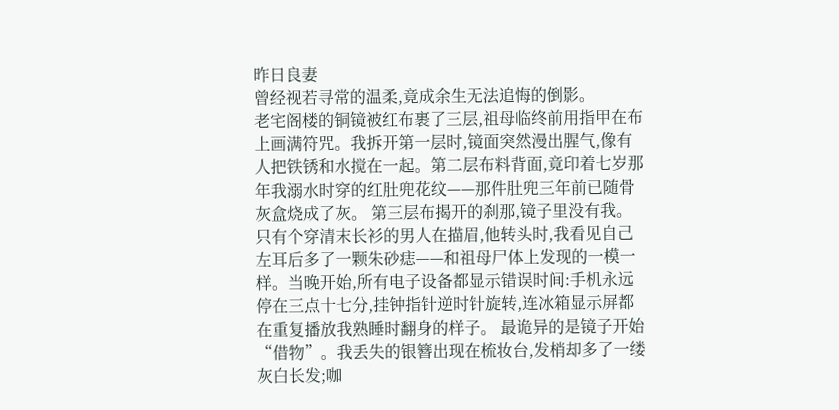昨日良妻
曾经视若寻常的温柔,竟成余生无法追悔的倒影。
老宅阁楼的铜镜被红布裹了三层,祖母临终前用指甲在布上画满符咒。我拆开第一层时,镜面突然漫出腥气,像有人把铁锈和水搅在一起。第二层布料背面,竟印着七岁那年我溺水时穿的红肚兜花纹——那件肚兜三年前已随骨灰盒烧成了灰。 第三层布揭开的刹那,镜子里没有我。只有个穿清末长衫的男人在描眉,他转头时,我看见自己左耳后多了一颗朱砂痣——和祖母尸体上发现的一模一样。当晚开始,所有电子设备都显示错误时间:手机永远停在三点十七分,挂钟指针逆时针旋转,连冰箱显示屏都在重复播放我熟睡时翻身的样子。 最诡异的是镜子开始“借物”。我丢失的银簪出现在梳妆台,发梢却多了一缕灰白长发;咖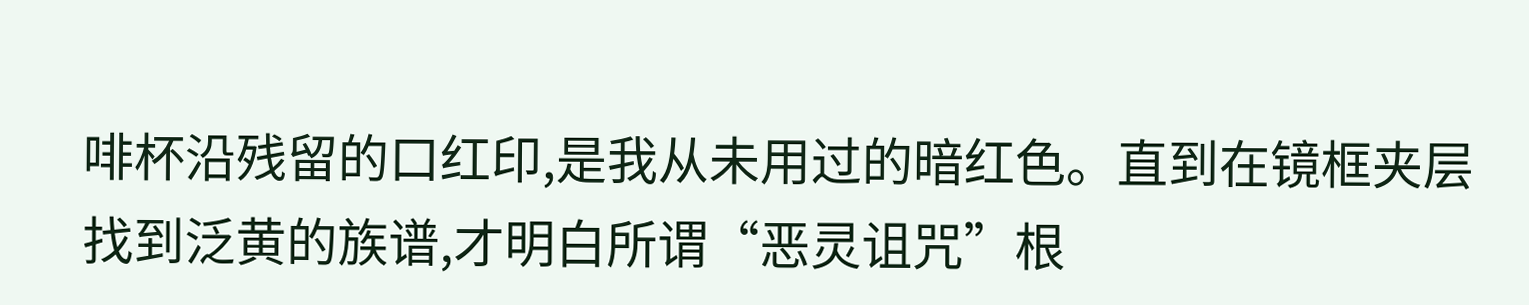啡杯沿残留的口红印,是我从未用过的暗红色。直到在镜框夹层找到泛黄的族谱,才明白所谓“恶灵诅咒”根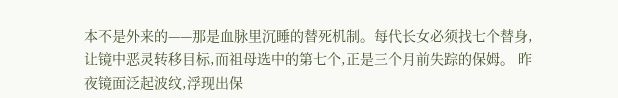本不是外来的——那是血脉里沉睡的替死机制。每代长女必须找七个替身,让镜中恶灵转移目标,而祖母选中的第七个,正是三个月前失踪的保姆。 昨夜镜面泛起波纹,浮现出保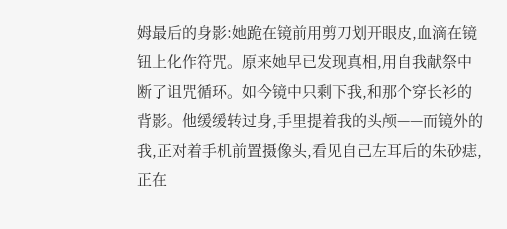姆最后的身影:她跪在镜前用剪刀划开眼皮,血滴在镜钮上化作符咒。原来她早已发现真相,用自我献祭中断了诅咒循环。如今镜中只剩下我,和那个穿长衫的背影。他缓缓转过身,手里提着我的头颅——而镜外的我,正对着手机前置摄像头,看见自己左耳后的朱砂痣,正在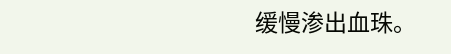缓慢渗出血珠。